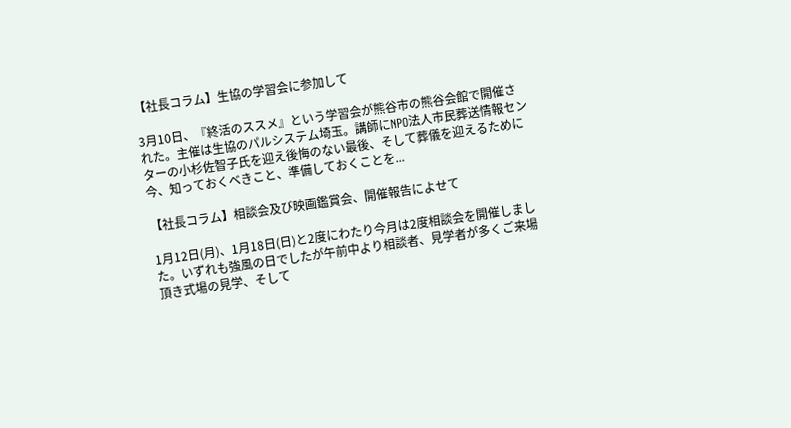【社長コラム】生協の学習会に参加して

3月10日、『終活のススメ』という学習会が熊谷市の熊谷会館で開催された。主催は生協のパルシステム埼玉。講師にNPO法人市民葬送情報センターの小杉佐智子氏を迎え後悔のない最後、そして葬儀を迎えるために今、知っておくべきこと、準備しておくことを...

【社長コラム】相談会及び映画鑑賞会、開催報告によせて

1月12日(月)、1月18日(日)と2度にわたり今月は2度相談会を開催しました。いずれも強風の日でしたが午前中より相談者、見学者が多くご来場頂き式場の見学、そして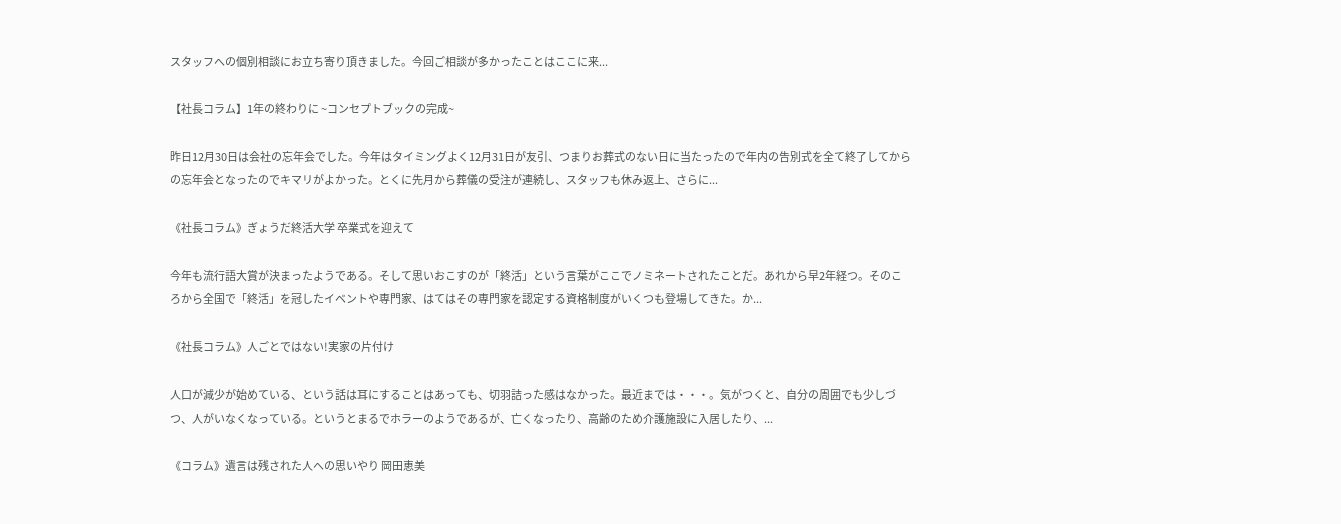スタッフへの個別相談にお立ち寄り頂きました。今回ご相談が多かったことはここに来...

【社長コラム】1年の終わりに ~コンセプトブックの完成~

昨日12月30日は会社の忘年会でした。今年はタイミングよく12月31日が友引、つまりお葬式のない日に当たったので年内の告別式を全て終了してからの忘年会となったのでキマリがよかった。とくに先月から葬儀の受注が連続し、スタッフも休み返上、さらに...

《社長コラム》ぎょうだ終活大学 卒業式を迎えて

今年も流行語大賞が決まったようである。そして思いおこすのが「終活」という言葉がここでノミネートされたことだ。あれから早2年経つ。そのころから全国で「終活」を冠したイベントや専門家、はてはその専門家を認定する資格制度がいくつも登場してきた。か...

《社長コラム》人ごとではない!実家の片付け

人口が減少が始めている、という話は耳にすることはあっても、切羽詰った感はなかった。最近までは・・・。気がつくと、自分の周囲でも少しづつ、人がいなくなっている。というとまるでホラーのようであるが、亡くなったり、高齢のため介護施設に入居したり、...

《コラム》遺言は残された人への思いやり 岡田恵美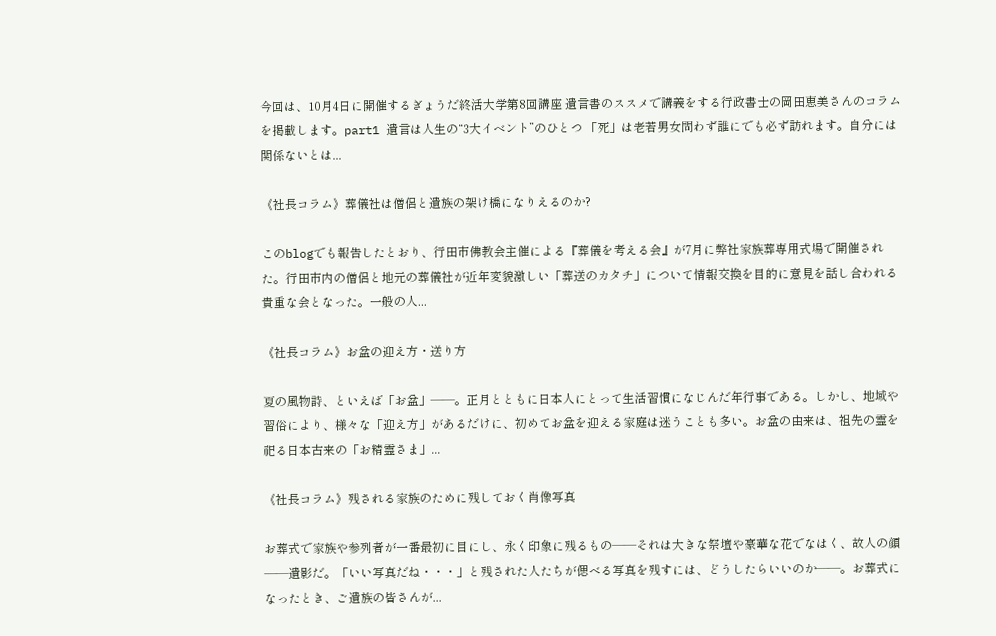今回は、10月4日に開催するぎょうだ終活大学第8回講座 遺言書のススメで講義をする行政書士の岡田恵美さんのコラムを掲載します。part1 遺言は人生の“3大イベント”のひとつ 「死」は老若男女問わず誰にでも必ず訪れます。自分には関係ないとは...

《社長コラム》葬儀社は僧侶と遺族の架け橋になりえるのか?

このblogでも報告したとおり、行田市佛教会主催による『葬儀を考える会』が7月に弊社家族葬専用式場で開催された。行田市内の僧侶と地元の葬儀社が近年変貌激しい「葬送のカタチ」について情報交換を目的に意見を話し合われる貴重な会となった。一般の人...

《社長コラム》お盆の迎え方・送り方

夏の風物詩、といえば「お盆」――。正月とともに日本人にとって生活習慣になじんだ年行事である。しかし、地域や習俗により、様々な「迎え方」があるだけに、初めてお盆を迎える家庭は迷うことも多い。お盆の由来は、祖先の霊を祀る日本古来の「お精霊さま」...

《社長コラム》残される家族のために残しておく肖像写真

お葬式で家族や参列者が一番最初に目にし、永く印象に残るもの――それは大きな祭壇や豪華な花でなはく、故人の顔――遺影だ。「いい写真だね・・・」と残された人たちが偲べる写真を残すには、どうしたらいいのか――。お葬式になったとき、ご遺族の皆さんが...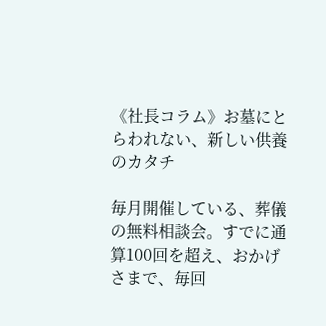《社長コラム》お墓にとらわれない、新しい供養のカタチ

毎月開催している、葬儀の無料相談会。すでに通算100回を超え、おかげさまで、毎回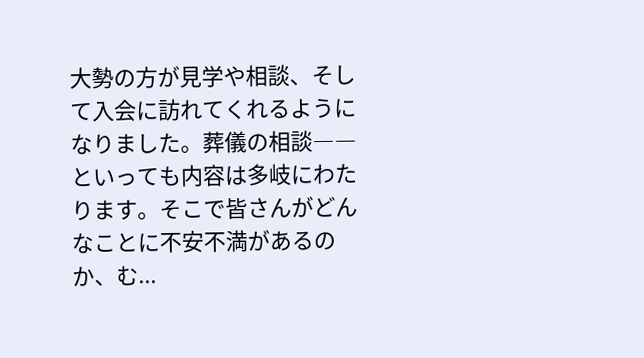大勢の方が見学や相談、そして入会に訪れてくれるようになりました。葬儀の相談――といっても内容は多岐にわたります。そこで皆さんがどんなことに不安不満があるのか、む...